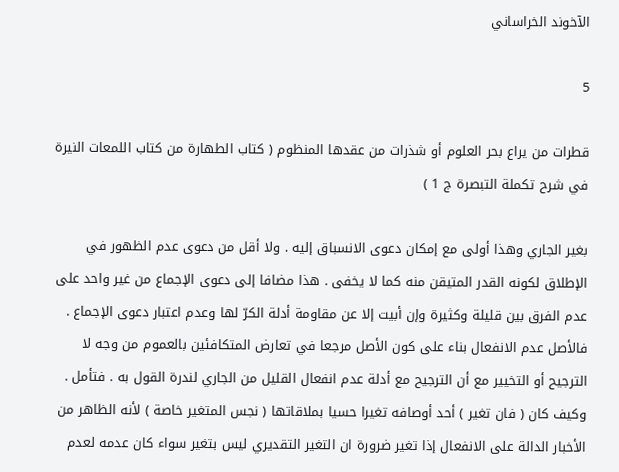الآخوند الخراساني

5

قطرات من يراع بحر العلوم أو شذرات من عقدها المنظوم ( كتاب الطهارة من كتاب اللمعات النيرة في شرح تكملة التبصرة ج 1 )

بغير الجاري وهذا أولى مع إمكان دعوى الانسباق إليه . ولا أقل من دعوى عدم الظهور في الإطلاق لكونه القدر المتيقن منه كما لا يخفى . هذا مضافا إلى دعوى الإجماع من غير واحد على عدم الفرق بين قليلة وكثيرة وإن أبيت إلا عن مقاومة أدلة الكرّ لها وعدم اعتبار دعوى الإجماع . فالأصل عدم الانفعال بناء على كون الأصل مرجعا في تعارض المتكافئين بالعموم من وجه لا الترجيح أو التخيير مع أن الترجيح مع أدلة عدم انفعال القليل من الجاري لندرة القول به . فتأمل . وكيف كان ( فان تغير ) أحد أوصافه تغيرا حسيا بملاقاتها ( نجس المتغير خاصة ) لأنه الظاهر من الأخبار الدالة على الانفعال إذا تغير ضرورة ان التغير التقديري ليس بتغير سواء كان عدمه لعدم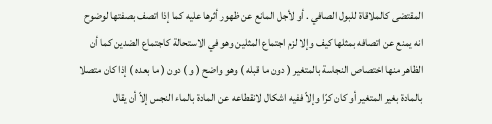المقتضى كالملاقاة للبول الصافي . أو لأجل المانع عن ظهور أثرها عليه كما إذا اتصف بصفتها لوضوح انه يمنع عن اتصافه بمثلها كيف وإلا لزم اجتماع المثلين وهو في الاستحالة كاجتماع الضدين كما أن الظاهر منها اختصاص النجاسة بالمتغير ( دون ما قبله ) وهو واضح ( و ) دون ( ما بعده ) إذا كان متصلا بالمادة بغير المتغير أو كان كرّا وإلاّ ففيه اشكال لانقطاعه عن المادة بالماء النجس إلاّ أن يقال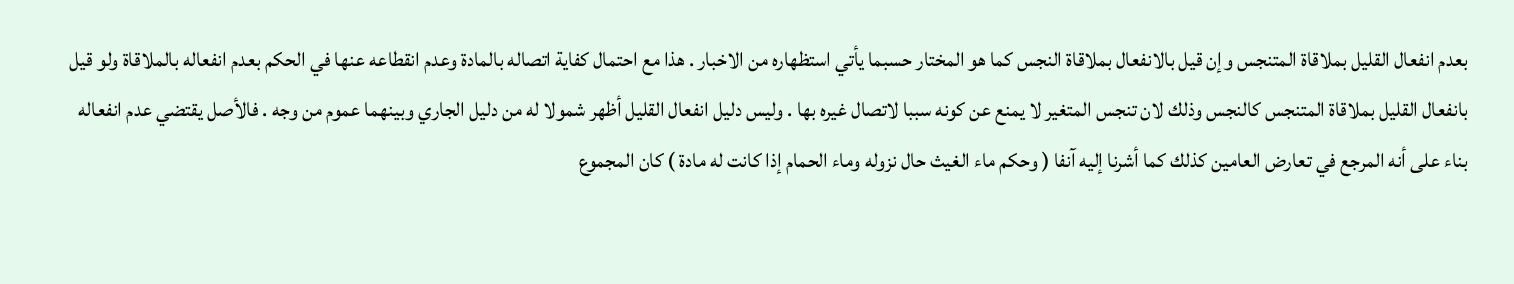بعدم انفعال القليل بملاقاة المتنجس وإن قيل بالانفعال بملاقاة النجس كما هو المختار حسبما يأتي استظهاره من الاخبار . هذا مع احتمال كفاية اتصاله بالمادة وعدم انقطاعه عنها في الحكم بعدم انفعاله بالملاقاة ولو قيل بانفعال القليل بملاقاة المتنجس كالنجس وذلك لان تنجس المتغير لا يمنع عن كونه سببا لاتصال غيره بها . وليس دليل انفعال القليل أظهر شمولا له من دليل الجاري وبينهما عموم من وجه . فالأصل يقتضي عدم انفعاله بناء على أنه المرجع في تعارض العامين كذلك كما أشرنا إليه آنفا ( وحكم ماء الغيث حال نزوله وماء الحمام إذا كانت له مادة ) كان المجموع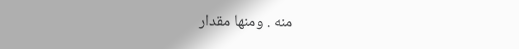منه . ومنها مقدار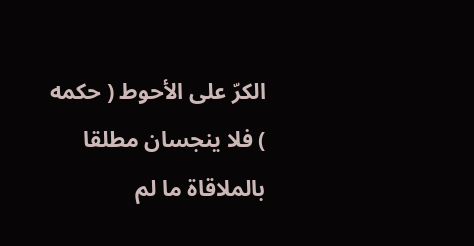الكرّ على الأحوط ( حكمه ) فلا ينجسان مطلقا بالملاقاة ما لم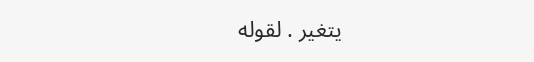يتغير . لقوله